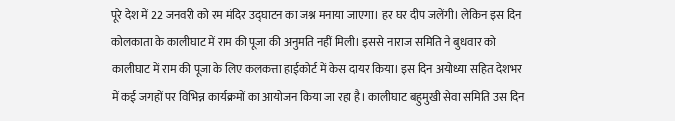पूरे देश में 22 जनवरी को रम मंदिर उद्घाटन का जश्न मनाया जाएगा। हर घर दीप जलेंगी। लेकिन इस दिन कोलकाता के कालीघाट में राम की पूजा की अनुमति नहीं मिली। इससे नाराज समिति ने बुधवार को कालीघाट में राम की पूजा के लिए कलकत्ता हाईकोर्ट में केस दायर किया। इस दिन अयोध्या सहित देशभर में कई जगहों पर विभिन्न कार्यक्रमों का आयोजन किया जा रहा है। कालीघाट बहुमुखी सेवा समिति उस दिन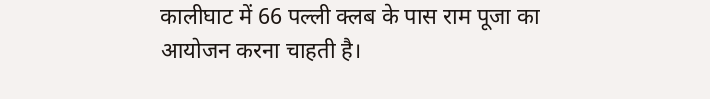कालीघाट में 66 पल्ली क्लब के पास राम पूजा का आयोजन करना चाहती है।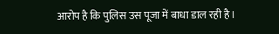आरोप है कि पुलिस उस पूजा में बाधा डाल रही है।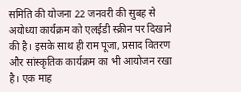समिति की योजना 22 जनवरी की सुबह से अयोध्या कार्यक्रम को एलईडी स्क्रीन पर दिखाने की है। इसके साथ ही राम पूजा, प्रसाद वितरण और सांस्कृतिक कार्यक्रम का भी आयोजन रखा है। एक माह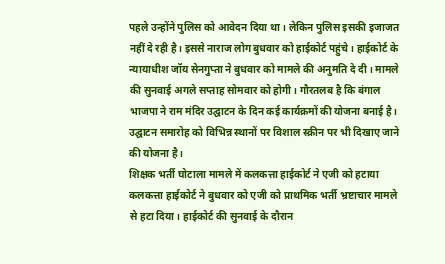पहले उन्होंने पुलिस को आवेदन दिया था। लेकिन पुलिस इसकी इजाजत नहीं दे रही है। इससे नाराज लोग बुधवार को हाईकोर्ट पहुंचे। हाईकोर्ट के न्यायाधीश जॉय सेनगुप्ता ने बुधवार को मामले की अनुमति दे दी। मामले की सुनवाई अगले सप्ताह सोमवार को होगी। गौरतलब है कि बंगाल भाजपा ने राम मंदिर उद्घाटन के दिन कई कार्यक्रमों की योजना बनाई है। उद्घाटन समारोह को विभिन्न स्थानों पर विशाल स्क्रीन पर भी दिखाए जाने की योजना है।
शिक्षक भर्ती घोटाला मामले में कलकत्ता हाईकोर्ट ने एजी को हटाया
कलकत्ता हाईकोर्ट ने बुधवार को एजी को प्राथमिक भर्ती भ्रष्टाचार मामले से हटा दिया। हाईकोर्ट की सुनवाई के दौरान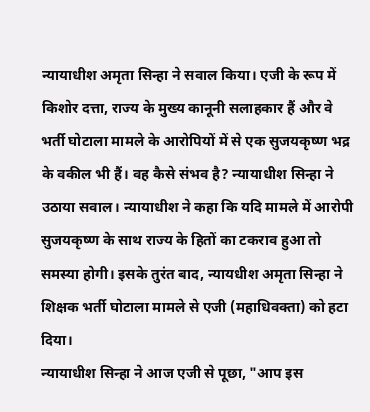न्यायाधीश अमृता सिन्हा ने सवाल किया। एजी के रूप में किशोर दत्ता, राज्य के मुख्य कानूनी सलाहकार हैं और वे भर्ती घोटाला मामले के आरोपियों में से एक सुजयकृष्ण भद्र के वकील भी हैं। वह कैसे संभव है? न्यायाधीश सिन्हा ने उठाया सवाल। न्यायाधीश ने कहा कि यदि मामले में आरोपी सुजयकृष्ण के साथ राज्य के हितों का टकराव हुआ तो समस्या होगी। इसके तुरंत बाद, न्यायधीश अमृता सिन्हा ने शिक्षक भर्ती घोटाला मामले से एजी (महाधिवक्ता) को हटा दिया।
न्यायाधीश सिन्हा ने आज एजी से पूछा, "आप इस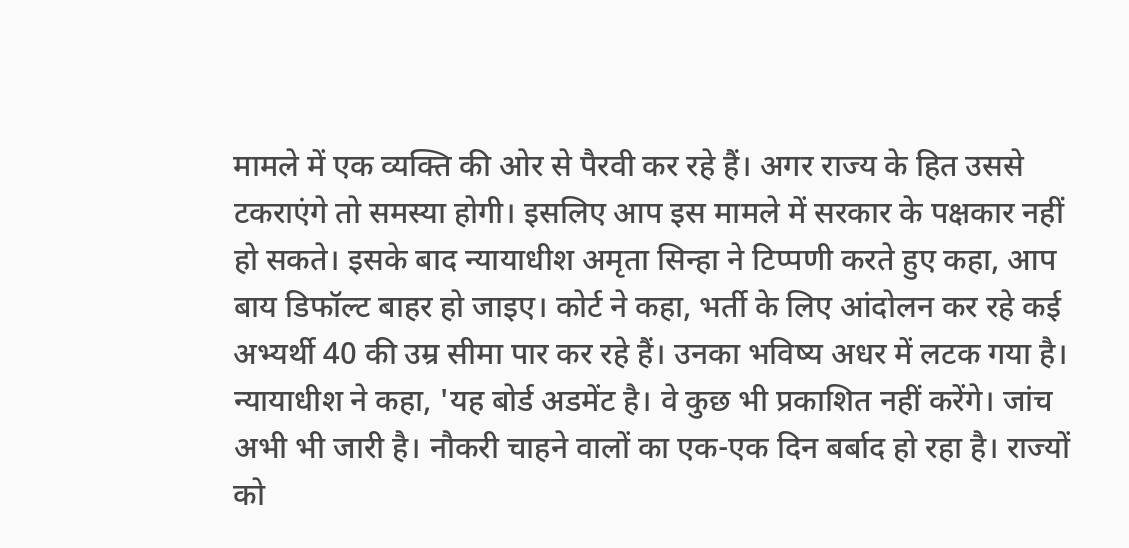मामले में एक व्यक्ति की ओर से पैरवी कर रहे हैं। अगर राज्य के हित उससे टकराएंगे तो समस्या होगी। इसलिए आप इस मामले में सरकार के पक्षकार नहीं हो सकते। इसके बाद न्यायाधीश अमृता सिन्हा ने टिप्पणी करते हुए कहा, आप बाय डिफॉल्ट बाहर हो जाइए। कोर्ट ने कहा, भर्ती के लिए आंदोलन कर रहे कई अभ्यर्थी 40 की उम्र सीमा पार कर रहे हैं। उनका भविष्य अधर में लटक गया है। न्यायाधीश ने कहा, 'यह बोर्ड अडमेंट है। वे कुछ भी प्रकाशित नहीं करेंगे। जांच अभी भी जारी है। नौकरी चाहने वालों का एक-एक दिन बर्बाद हो रहा है। राज्यों को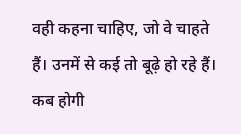वही कहना चाहिए, जो वे चाहते हैं। उनमें से कई तो बूढ़े हो रहे हैं। कब होगी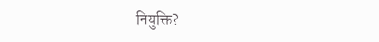नियुक्ति?